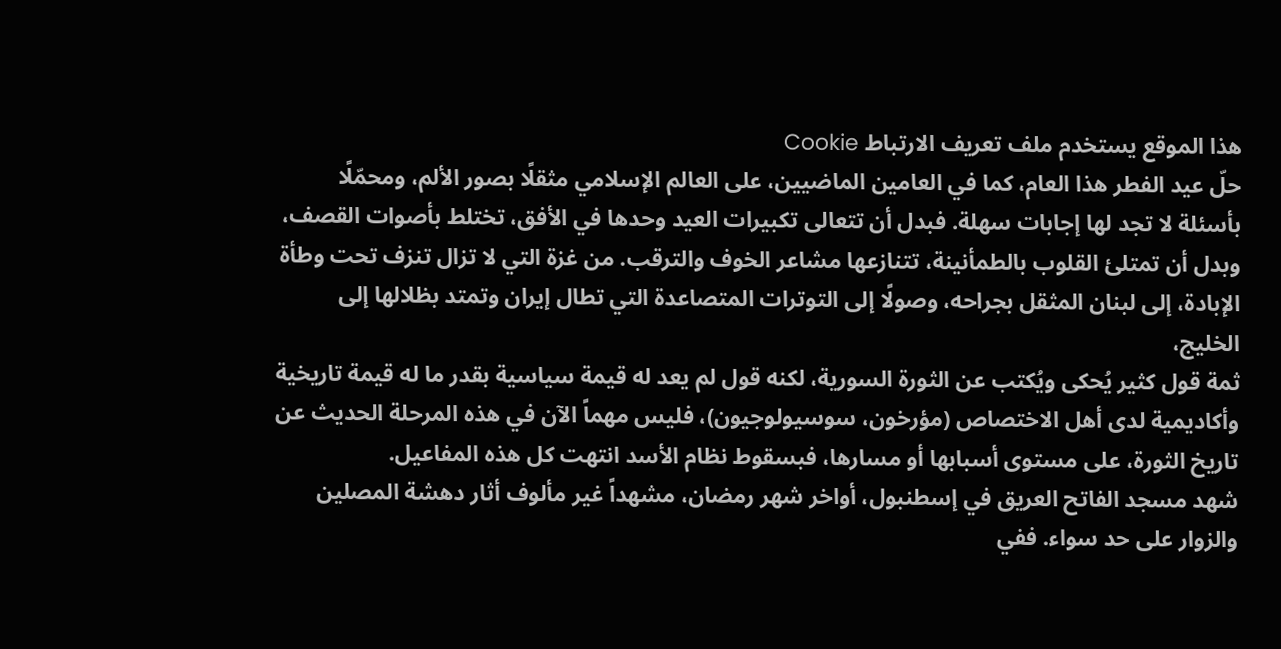هذا الموقع يستخدم ملف تعريف الارتباط Cookie
حلّ عيد الفطر هذا العام، كما في العامين الماضيين، على العالم الإسلامي مثقلًا بصور الألم، ومحمّلًا بأسئلة لا تجد لها إجابات سهلة. فبدل أن تتعالى تكبيرات العيد وحدها في الأفق، تختلط بأصوات القصف، وبدل أن تمتلئ القلوب بالطمأنينة، تتنازعها مشاعر الخوف والترقب. من غزة التي لا تزال تنزف تحت وطأة الإبادة، إلى لبنان المثقل بجراحه، وصولًا إلى التوترات المتصاعدة التي تطال إيران وتمتد بظلالها إلى الخليج،
ثمة قول كثير يُحكى ويُكتب عن الثورة السورية، لكنه قول لم يعد له قيمة سياسية بقدر ما له قيمة تاريخية وأكاديمية لدى أهل الاختصاص (مؤرخون، سوسيولوجيون)، فليس مهماً الآن في هذه المرحلة الحديث عن تاريخ الثورة، على مستوى أسبابها أو مسارها، فبسقوط نظام الأسد انتهت كل هذه المفاعيل.
شهد مسجد الفاتح العريق في إسطنبول، أواخر شهر رمضان، مشهداً غير مألوف أثار دهشة المصلين والزوار على حد سواء. ففي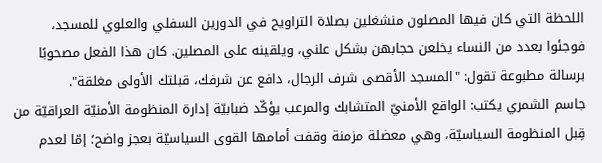اللحظة التي كان فيها المصلون منشغلين بصلاة التراويح في الدورين السفلي والعلوي للمسجد، فوجئوا بعدد من النساء يخلعن حجابهن بشكل علني، ويلقينه على المصلين. كان هذا الفعل مصحوبًا برسالة مطبوعة تقول: "المسجد الأقصى شرف الرجال، دافع عن شرفك، قبلتك الأولى مغلقة".
جاسم الشمري يكتب: الواقع الأمنيّ المتشابك والمرعب يؤكّد ضبابيّة إدارة المنظومة الأمنيّة العراقيّة من قِبل المنظومة السياسيّة، وهي معضلة مزمنة وقفت أمامها القوى السياسيّة بعجز واضح؛ إمّا لعدم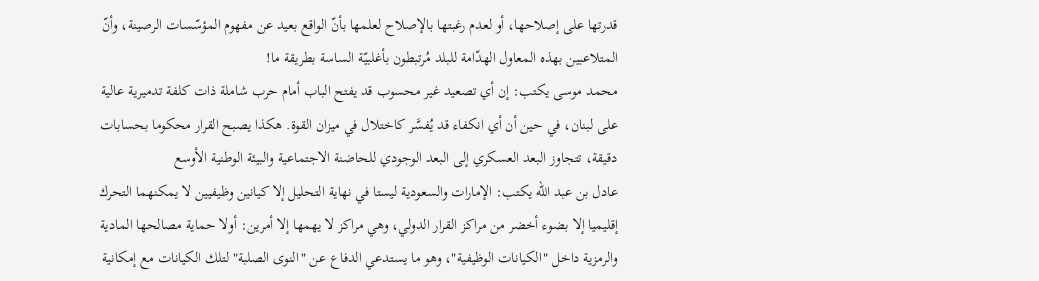قدرتها على إصلاحها، أو لعدم رغبتها بالإصلاح لعلمها بأنّ الواقع بعيد عن مفهوم المؤسّسات الرصينة، وأنّ المتلاعبين بهذه المعاول الهدّامة للبلد مُرتبطون بأغلبيّة الساسة بطريقة ما!
محمد موسى يكتب: إن أي تصعيد غير محسوب قد يفتح الباب أمام حرب شاملة ذات كلفة تدميرية عالية على لبنان، في حين أن أي انكفاء قد يُفسَّر كاختلال في ميزان القوة. هكذا يصبح القرار محكوما بحسابات دقيقة، تتجاوز البعد العسكري إلى البعد الوجودي للحاضنة الاجتماعية والبيئة الوطنية الأوسع
عادل بن عبد الله يكتب: الإمارات والسعودية ليستا في نهاية التحليل إلا كيانين وظيفيين لا يمكنهما التحرك إقليميا إلا بضوء أخضر من مراكز القرار الدولي، وهي مراكز لا يهمها إلا أمرين: أولا حماية مصالحها المادية والرمزية داخل "الكيانات الوظيفية"، وهو ما يستدعي الدفاع عن "النوى الصلبة" لتلك الكيانات مع إمكانية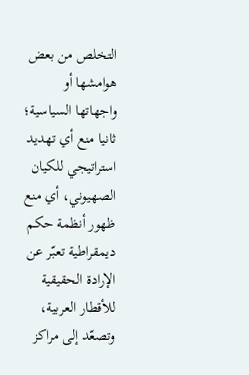التخلص من بعض هوامشها أو واجهاتها السياسية؛ ثانيا منع أي تهديد استراتيجي للكيان الصهيوني، أي منع ظهور أنظمة حكم ديمقراطية تعبّر عن الإرادة الحقيقية للأقطار العربية، وتصعّد إلى مراكز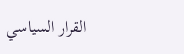القرار السياسي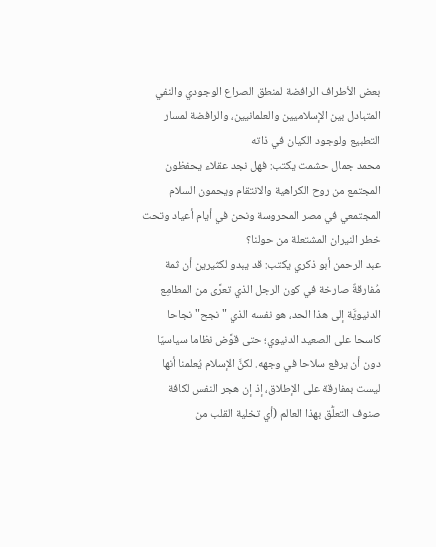بعض الأطراف الرافضة لمنطق الصراع الوجودي والنفي المتبادل بين الإسلاميين والعلمانيين، والرافضة لمسار التطبيع ولوجود الكيان في ذاته
محمد جمال حشمت يكتب: فهل نجد عقلاء يحفظون المجتمع من روح الكراهية والانتقام ويحمون السلام المجتمعي في مصر المحروسة ونحن في أيام أعياد وتحت خطر النيران المشتعلة من حولنا؟
عبد الرحمن أبو ذكري يكتب: قد يبدو لكثيرين أن ثمة مُفارقةٌ صارخة في كون الرجل الذي تعرَّى من المطامِع الدنيويَّة إلى هذا الحد، هو نفسه الذي "نجح" نجاحا كاسحا على الصعيد الدنيوي؛ حتى قوَّض نظاما سياسيّا دون أن يرفع سلاحا في وجهه. لكنَّ الإسلام يُعلمنا أنها ليست بمفارقة على الإطلاق، إذ إن هجر النفس لكافة صنوف التعلُّق بهذا العالم (أي تخلية القلب من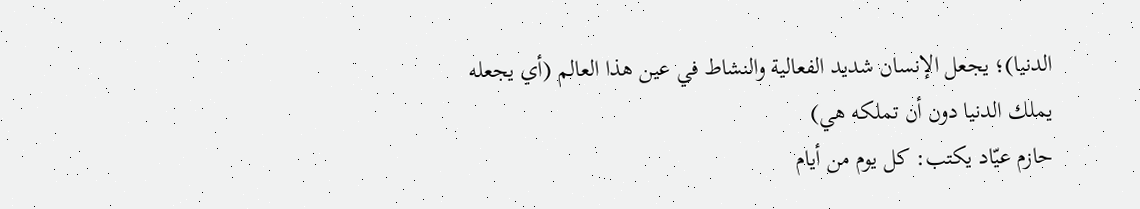الدنيا)؛ يجعل الإنسان شديد الفعالية والنشاط في عين هذا العالم (أي يجعله يملك الدنيا دون أن تملكه هي)
حازم عيّاد يكتب: كل يوم من أيام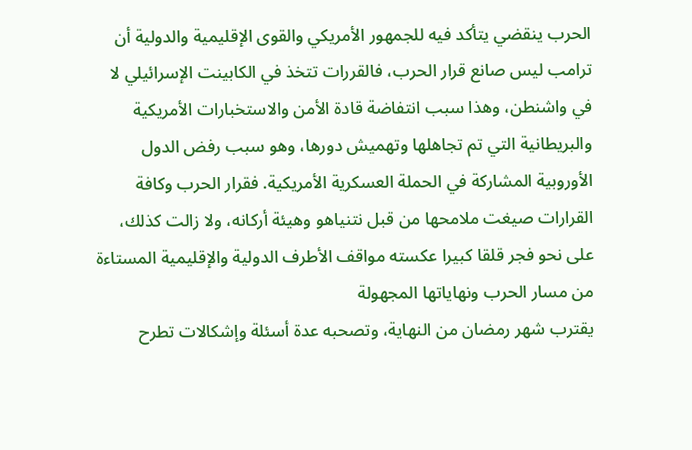الحرب ينقضي يتأكد فيه للجمهور الأمريكي والقوى الإقليمية والدولية أن ترامب ليس صانع قرار الحرب، فالقررات تتخذ في الكابينت الإسرائيلي لا في واشنطن، وهذا سبب انتفاضة قادة الأمن والاستخبارات الأمريكية والبريطانية التي تم تجاهلها وتهميش دورها، وهو سبب رفض الدول الأوروبية المشاركة في الحملة العسكرية الأمريكية. فقرار الحرب وكافة القرارات صيغت ملامحها من قبل نتنياهو وهيئة أركانه، ولا زالت كذلك، على نحو فجر قلقا كبيرا عكسته مواقف الأطرف الدولية والإقليمية المستاءة من مسار الحرب ونهاياتها المجهولة
يقترب شهر رمضان من النهاية، وتصحبه عدة أسئلة وإشكالات تطرح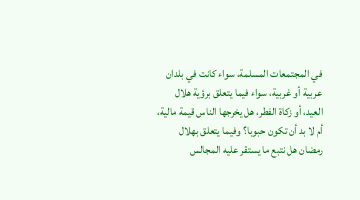في المجتمعات المسلمة، سواء كانت في بلدان عربية أو غربية، سواء فيما يتعلق برؤية هلال العيد، أو زكاة الفطر، هل يخرجها الناس قيمة مالية، أم لا بد أن تكون حبوبا؟ وفيما يتعلق بهلال رمضان هل نتبع ما يستقر عليه المجالس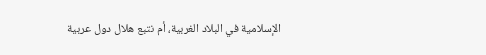الإسلامية في البلاد الغربية، أم نتبع هلال دول عربية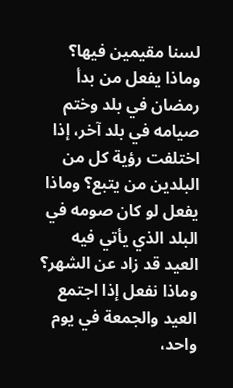لسنا مقيمين فيها؟ وماذا يفعل من بدأ رمضان في بلد وختم صيامه في بلد آخر، إذا اختلفت رؤية كل من البلدين من يتبع؟ وماذا يفعل لو كان صومه في البلد الذي يأتي فيه العيد قد زاد عن الشهر؟ وماذا نفعل إذا اجتمع العيد والجمعة في يوم واحد،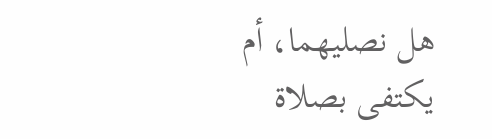هل نصليهما، أم يكتفى بصلاة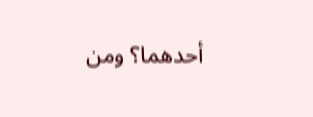أحدهما؟ ومن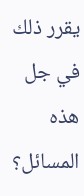يقرر ذلك في جل هذه المسائل؟